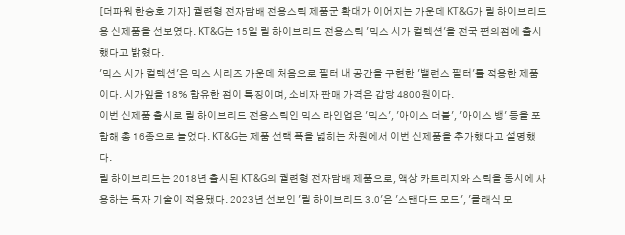[더파워 한승호 기자] 궐련형 전자담배 전용스틱 제품군 확대가 이어지는 가운데 KT&G가 릴 하이브리드용 신제품을 선보였다. KT&G는 15일 릴 하이브리드 전용스틱 '믹스 시가 컬렉션'을 전국 편의점에 출시했다고 밝혔다.
'믹스 시가 컬렉션'은 믹스 시리즈 가운데 처음으로 필터 내 공간을 구현한 '밸런스 필터'를 적용한 제품이다. 시가잎을 18% 함유한 점이 특징이며, 소비자 판매 가격은 갑당 4800원이다.
이번 신제품 출시로 릴 하이브리드 전용스틱인 믹스 라인업은 '믹스', '아이스 더블', '아이스 뱅' 등을 포함해 총 16종으로 늘었다. KT&G는 제품 선택 폭을 넓히는 차원에서 이번 신제품을 추가했다고 설명했다.
릴 하이브리드는 2018년 출시된 KT&G의 궐련형 전자담배 제품으로, 액상 카트리지와 스틱을 동시에 사용하는 독자 기술이 적용됐다. 2023년 선보인 '릴 하이브리드 3.0'은 '스탠다드 모드', '클래식 모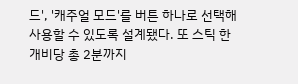드', '캐주얼 모드'를 버튼 하나로 선택해 사용할 수 있도록 설계됐다. 또 스틱 한 개비당 총 2분까지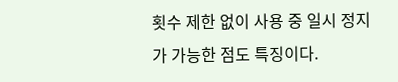횟수 제한 없이 사용 중 일시 정지가 가능한 점도 특징이다.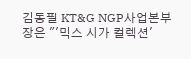김동필 KT&G NGP사업본부장은 "'믹스 시가 컬렉션'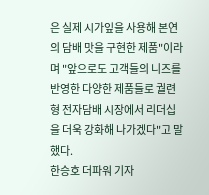은 실제 시가잎을 사용해 본연의 담배 맛을 구현한 제품"이라며 "앞으로도 고객들의 니즈를 반영한 다양한 제품들로 궐련형 전자담배 시장에서 리더십을 더욱 강화해 나가겠다"고 말했다.
한승호 더파워 기자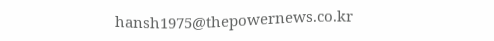hansh1975@thepowernews.co.kr